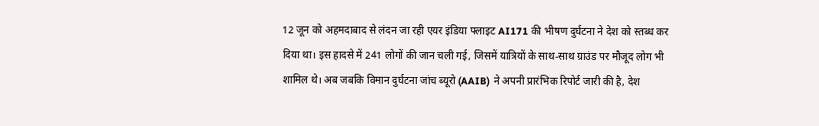12 जून को अहमदाबाद से लंदन जा रही एयर इंडिया फ्लाइट AI171 की भीषण दुर्घटना ने देश को स्तब्ध कर दिया था। इस हादसे में 241 लोगों की जान चली गई, जिसमें यात्रियों के साथ-साथ ग्राउंड पर मौजूद लोग भी शामिल थे। अब जबकि विमान दुर्घटना जांच ब्यूरो (AAIB) ने अपनी प्रारंभिक रिपोर्ट जारी की है, देश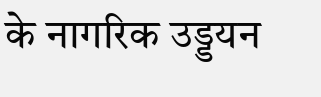के नागरिक उड्डयन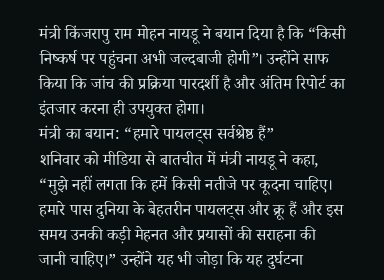मंत्री किंजरापु राम मोहन नायडू ने बयान दिया है कि “किसी निष्कर्ष पर पहुंचना अभी जल्दबाजी होगी”। उन्होंने साफ किया कि जांच की प्रक्रिया पारदर्शी है और अंतिम रिपोर्ट का इंतजार करना ही उपयुक्त होगा।
मंत्री का बयान: “हमारे पायलट्स सर्वश्रेष्ठ हैं”
शनिवार को मीडिया से बातचीत में मंत्री नायडू ने कहा, “मुझे नहीं लगता कि हमें किसी नतीजे पर कूदना चाहिए। हमारे पास दुनिया के बेहतरीन पायलट्स और क्रू हैं और इस समय उनकी कड़ी मेहनत और प्रयासों की सराहना की जानी चाहिए।” उन्होंने यह भी जोड़ा कि यह दुर्घटना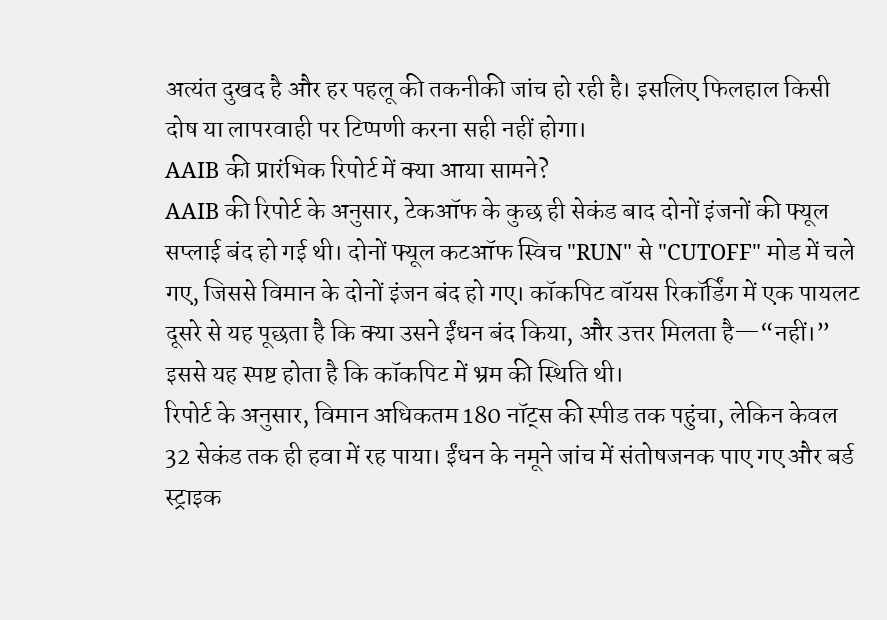अत्यंत दुखद है और हर पहलू की तकनीकी जांच हो रही है। इसलिए फिलहाल किसी दोष या लापरवाही पर टिप्पणी करना सही नहीं होगा।
AAIB की प्रारंभिक रिपोर्ट में क्या आया सामने?
AAIB की रिपोर्ट के अनुसार, टेकऑफ के कुछ ही सेकंड बाद दोनों इंजनों की फ्यूल सप्लाई बंद हो गई थी। दोनों फ्यूल कटऑफ स्विच "RUN" से "CUTOFF" मोड में चले गए, जिससे विमान के दोनों इंजन बंद हो गए। कॉकपिट वॉयस रिकॉर्डिंग में एक पायलट दूसरे से यह पूछता है कि क्या उसने ईंधन बंद किया, और उत्तर मिलता है—“नहीं।” इससे यह स्पष्ट होता है कि कॉकपिट में भ्रम की स्थिति थी।
रिपोर्ट के अनुसार, विमान अधिकतम 180 नॉट्स की स्पीड तक पहुंचा, लेकिन केवल 32 सेकंड तक ही हवा में रह पाया। ईंधन के नमूने जांच में संतोषजनक पाए गए और बर्ड स्ट्राइक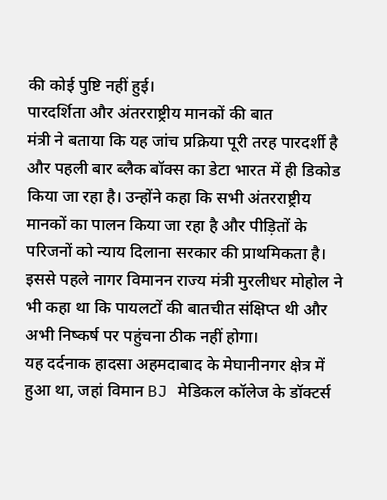की कोई पुष्टि नहीं हुई।
पारदर्शिता और अंतरराष्ट्रीय मानकों की बात
मंत्री ने बताया कि यह जांच प्रक्रिया पूरी तरह पारदर्शी है और पहली बार ब्लैक बॉक्स का डेटा भारत में ही डिकोड किया जा रहा है। उन्होंने कहा कि सभी अंतरराष्ट्रीय मानकों का पालन किया जा रहा है और पीड़ितों के परिजनों को न्याय दिलाना सरकार की प्राथमिकता है। इससे पहले नागर विमानन राज्य मंत्री मुरलीधर मोहोल ने भी कहा था कि पायलटों की बातचीत संक्षिप्त थी और अभी निष्कर्ष पर पहुंचना ठीक नहीं होगा।
यह दर्दनाक हादसा अहमदाबाद के मेघानीनगर क्षेत्र में हुआ था, जहां विमान BJ मेडिकल कॉलेज के डॉक्टर्स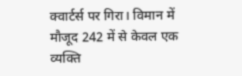क्वार्टर्स पर गिरा। विमान में मौजूद 242 में से केवल एक व्यक्ति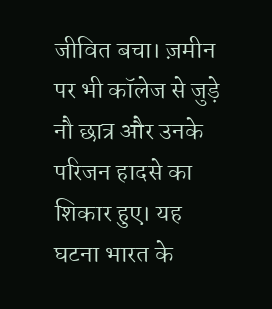जीवित बचा। ज़मीन पर भी कॉलेज से जुड़े नौ छात्र और उनके परिजन हादसे का शिकार हुए। यह घटना भारत के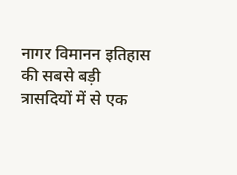नागर विमानन इतिहास की सबसे बड़ी त्रासदियों में से एक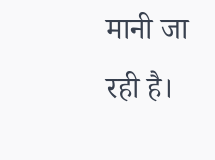मानी जा रही है।